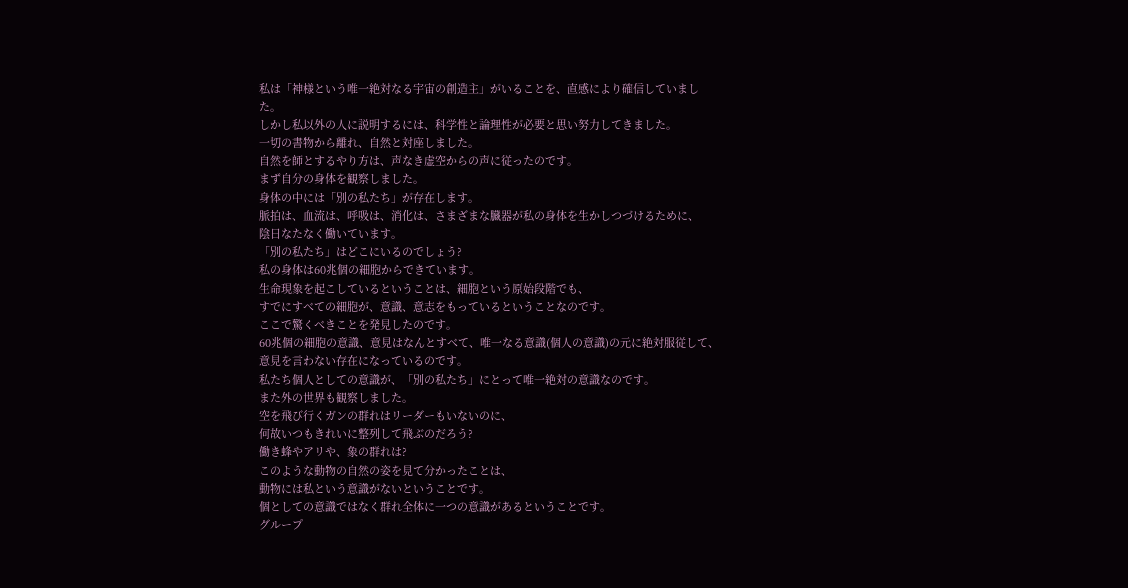私は「神様という唯一絶対なる宇宙の創造主」がいることを、直感により確信していました。
しかし私以外の人に説明するには、科学性と論理性が必要と思い努力してきました。
一切の書物から離れ、自然と対座しました。
自然を師とするやり方は、声なき虚空からの声に従ったのです。
まず自分の身体を観察しました。
身体の中には「別の私たち」が存在します。
脈拍は、血流は、呼吸は、消化は、さまざまな臓器が私の身体を生かしつづけるために、
陰日なたなく働いています。
「別の私たち」はどこにいるのでしょう?
私の身体は60兆個の細胞からできています。
生命現象を起こしているということは、細胞という原始段階でも、
すでにすべての細胞が、意識、意志をもっているということなのです。
ここで驚くべきことを発見したのです。
60兆個の細胞の意識、意見はなんとすべて、唯一なる意識(個人の意識)の元に絶対服従して、
意見を言わない存在になっているのです。
私たち個人としての意識が、「別の私たち」にとって唯一絶対の意識なのです。
また外の世界も観察しました。
空を飛び行くガンの群れはリーダーもいないのに、
何故いつもきれいに整列して飛ぶのだろう?
働き蜂やアリや、象の群れは?
このような動物の自然の姿を見て分かったことは、
動物には私という意識がないということです。
個としての意識ではなく群れ全体に一つの意識があるということです。
グループ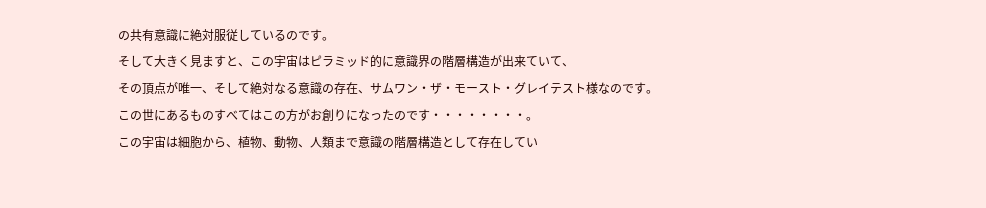の共有意識に絶対服従しているのです。
そして大きく見ますと、この宇宙はピラミッド的に意識界の階層構造が出来ていて、
その頂点が唯一、そして絶対なる意識の存在、サムワン・ザ・モースト・グレイテスト様なのです。
この世にあるものすべてはこの方がお創りになったのです・・・・・・・・。
この宇宙は細胞から、植物、動物、人類まで意識の階層構造として存在してい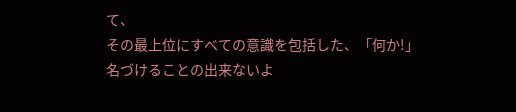て、
その最上位にすべての意識を包括した、「何か!」
名づけることの出来ないよ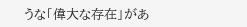うな「偉大な存在」があ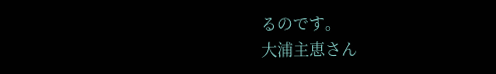るのです。
大浦主恵さん